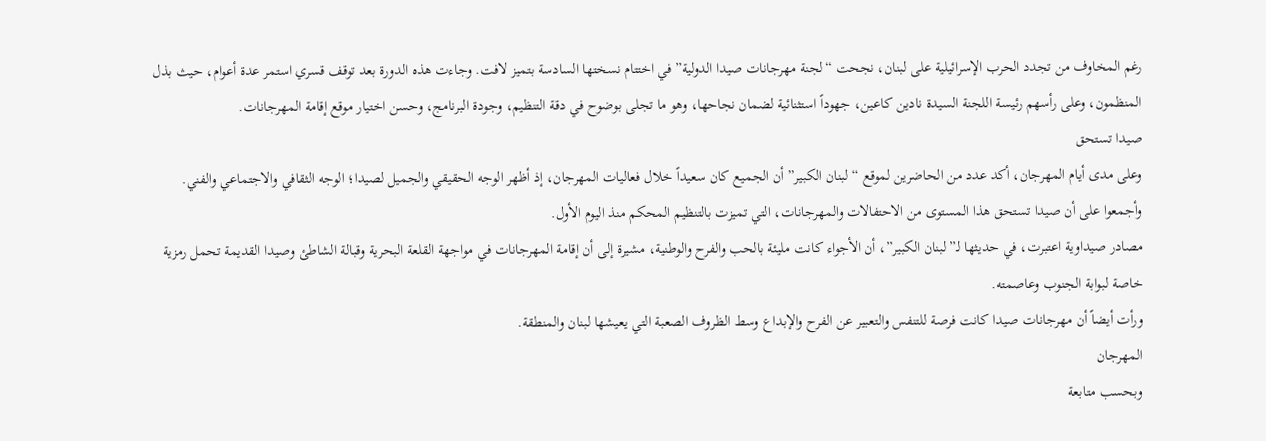رغم المخاوف من تجدد الحرب الإسرائيلية على لبنان، نجحت “لجنة مهرجانات صيدا الدولية” في اختتام نسختها السادسة بتميز لافت. وجاءت هذه الدورة بعد توقف قسري استمر عدة أعوام، حيث بذل المنظمون، وعلى رأسهم رئيسة اللجنة السيدة نادين كاعين، جهوداً استثنائية لضمان نجاحها، وهو ما تجلى بوضوح في دقة التنظيم، وجودة البرنامج، وحسن اختيار موقع إقامة المهرجانات.
صيدا تستحق
وعلى مدى أيام المهرجان، أكد عدد من الحاضرين لموقع “لبنان الكبير” أن الجميع كان سعيداً خلال فعاليات المهرجان، إذ أظهر الوجه الحقيقي والجميل لصيدا؛ الوجه الثقافي والاجتماعي والفني. وأجمعوا على أن صيدا تستحق هذا المستوى من الاحتفالات والمهرجانات، التي تميزت بالتنظيم المحكم منذ اليوم الأول.
مصادر صيداوية اعتبرت، في حديثها لـ”لبنان الكبير”، أن الأجواء كانت مليئة بالحب والفرح والوطنية، مشيرة إلى أن إقامة المهرجانات في مواجهة القلعة البحرية وقبالة الشاطئ وصيدا القديمة تحمل رمزية خاصة لبوابة الجنوب وعاصمته.
ورأت أيضاً أن مهرجانات صيدا كانت فرصة للتنفس والتعبير عن الفرح والإبداع وسط الظروف الصعبة التي يعيشها لبنان والمنطقة.
المهرجان
وبحسب متابعة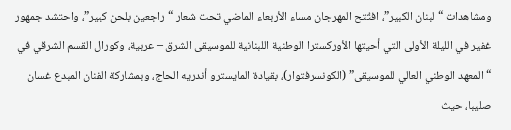ومشاهدات “لبنان الكبير”، افتُتح المهرجان مساء الأربعاء الماضي تحت شعار “راجعين بلحن كبير”، واحتشد جمهور غفير في الليلة الأولى التي أحيتها الأوركسترا الوطنية اللبنانية للموسيقى الشرق – عربية، وكورال القسم الشرقي في “المعهد الوطني العالي للموسيقى” (الكونسرفتوار)، بقيادة المايسترو أندريه الحاج، وبمشاركة الفنان المبدع غسان صليبا، حيث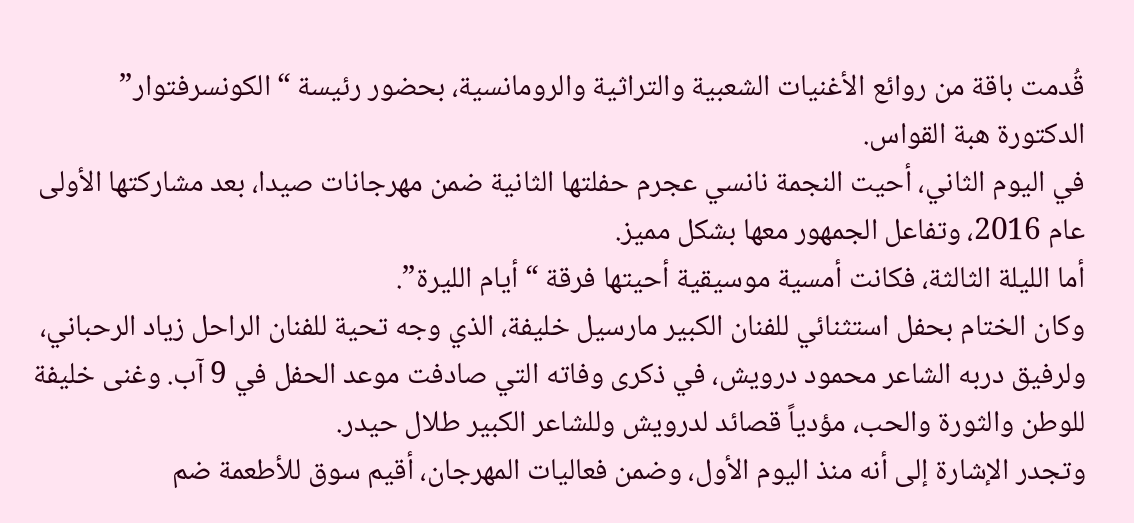قُدمت باقة من روائع الأغنيات الشعبية والتراثية والرومانسية، بحضور رئيسة “الكونسرفتوار” الدكتورة هبة القواس.
في اليوم الثاني، أحيت النجمة نانسي عجرم حفلتها الثانية ضمن مهرجانات صيدا، بعد مشاركتها الأولى عام 2016، وتفاعل الجمهور معها بشكل مميز.
أما الليلة الثالثة، فكانت أمسية موسيقية أحيتها فرقة “أيام الليرة”.
وكان الختام بحفل استثنائي للفنان الكبير مارسيل خليفة، الذي وجه تحية للفنان الراحل زياد الرحباني، ولرفيق دربه الشاعر محمود درويش، في ذكرى وفاته التي صادفت موعد الحفل في 9 آب. وغنى خليفة للوطن والثورة والحب، مؤدياً قصائد لدرويش وللشاعر الكبير طلال حيدر.
وتجدر الإشارة إلى أنه منذ اليوم الأول، وضمن فعاليات المهرجان، أقيم سوق للأطعمة ضم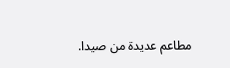مطاعم عديدة من صيدا.